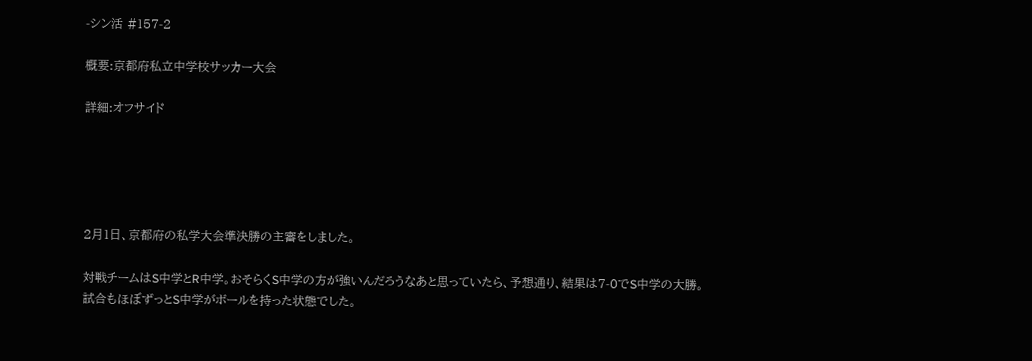-シン活 #157-2

概要:京都府私立中学校サッカー大会

詳細:オフサイド





2月1日、京都府の私学大会準決勝の主審をしました。

対戦チームはS中学とR中学。おそらくS中学の方が強いんだろうなあと思っていたら、予想通り、結果は7-0でS中学の大勝。試合もほぼずっとS中学がボールを持った状態でした。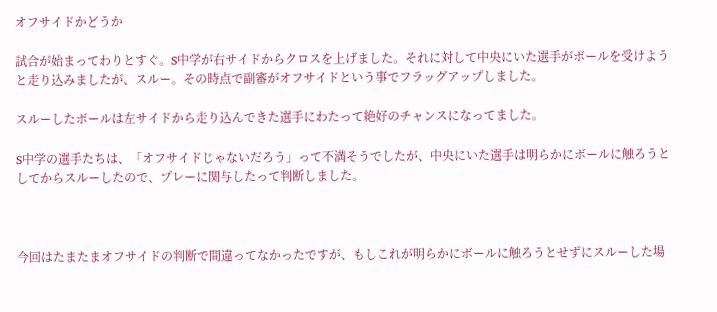オフサイドかどうか

試合が始まってわりとすぐ。S中学が右サイドからクロスを上げました。それに対して中央にいた選手がボールを受けようと走り込みましたが、スルー。その時点で副審がオフサイドという事でフラッグアップしました。

スルーしたボールは左サイドから走り込んできた選手にわたって絶好のチャンスになってました。

S中学の選手たちは、「オフサイドじゃないだろう」って不満そうでしたが、中央にいた選手は明らかにボールに触ろうとしてからスルーしたので、プレーに関与したって判断しました。



今回はたまたまオフサイドの判断で間違ってなかったですが、もしこれが明らかにボールに触ろうとせずにスルーした場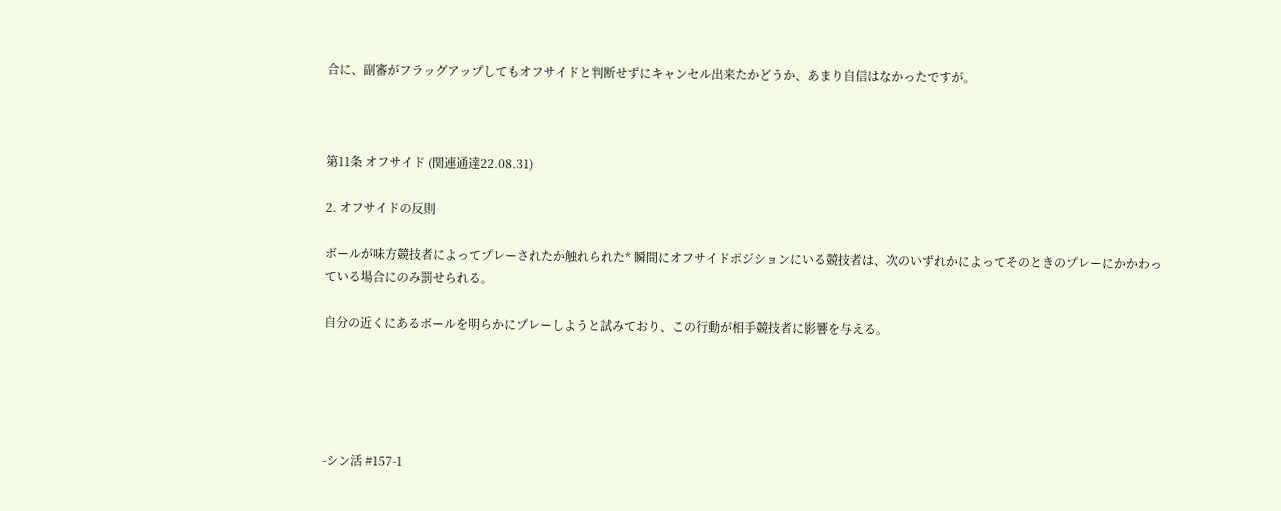合に、副審がフラッグアップしてもオフサイドと判断せずにキャンセル出来たかどうか、あまり自信はなかったですが。



第11条 オフサイド (関連通達22.08.31)

2. オフサイドの反則

ボールが味方競技者によってプレーされたか触れられた* 瞬間にオフサイドポジションにいる競技者は、次のいずれかによってそのときのプレーにかかわっている場合にのみ罰せられる。

自分の近くにあるボールを明らかにプレーしようと試みており、この行動が相手競技者に影響を与える。





-シン活 #157-1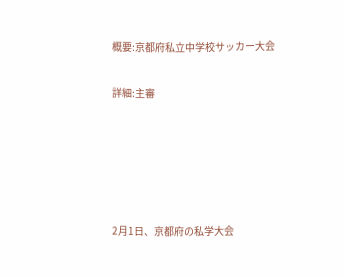概要:京都府私立中学校サッカー大会

詳細:主審





2月1日、京都府の私学大会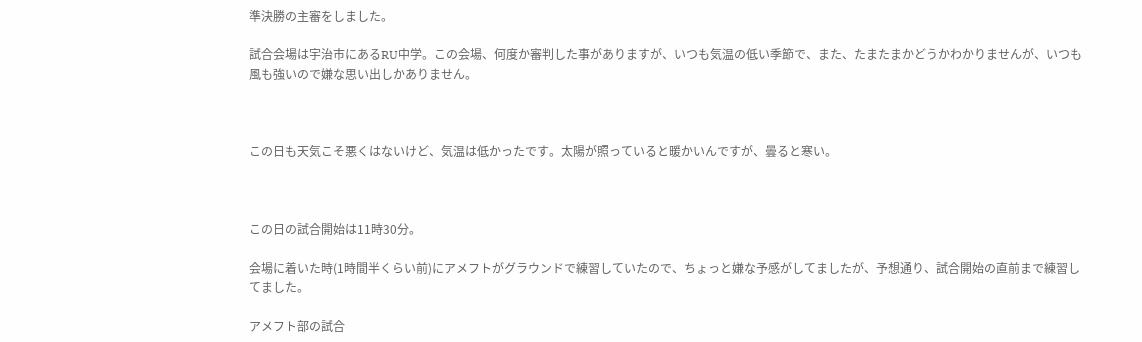準決勝の主審をしました。

試合会場は宇治市にあるRU中学。この会場、何度か審判した事がありますが、いつも気温の低い季節で、また、たまたまかどうかわかりませんが、いつも風も強いので嫌な思い出しかありません。



この日も天気こそ悪くはないけど、気温は低かったです。太陽が照っていると暖かいんですが、曇ると寒い。



この日の試合開始は11時30分。

会場に着いた時(1時間半くらい前)にアメフトがグラウンドで練習していたので、ちょっと嫌な予感がしてましたが、予想通り、試合開始の直前まで練習してました。

アメフト部の試合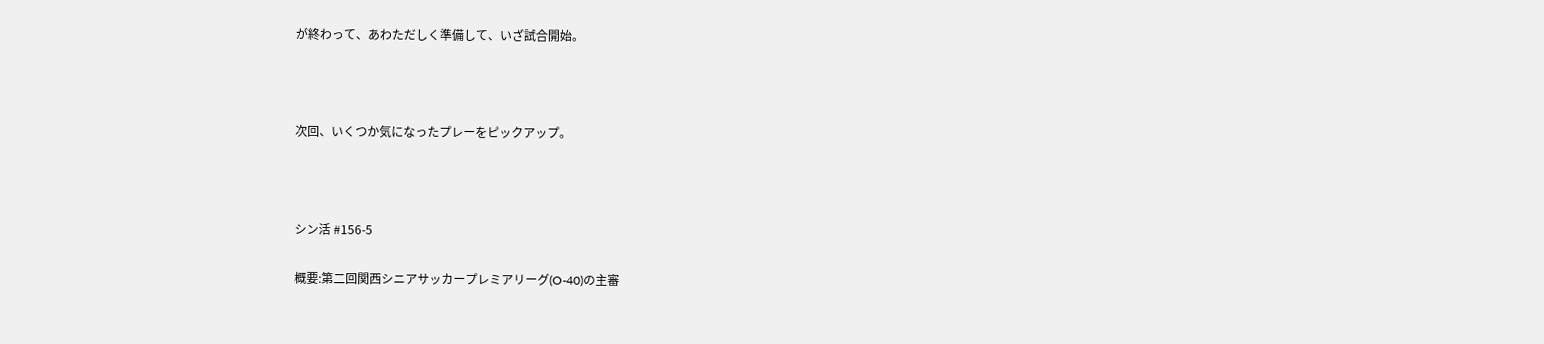が終わって、あわただしく準備して、いざ試合開始。



次回、いくつか気になったプレーをピックアップ。



シン活 #156-5

概要:第二回関西シニアサッカープレミアリーグ(O-40)の主審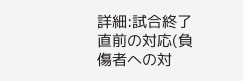詳細:試合終了直前の対応(負傷者への対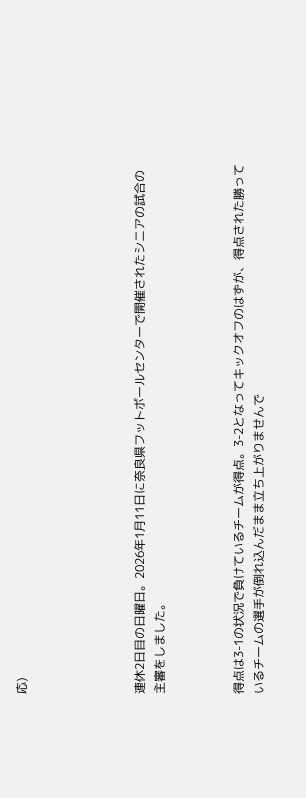応)





連休2日目の日曜日。2026年1月11日に奈良県フットボールセンターで開催されたシニアの試合の主審をしました。



得点は3-1の状況で負けているチームが得点。3-2となってキックオフのはずが、得点された勝っているチームの選手が倒れ込んだまま立ち上がりませんで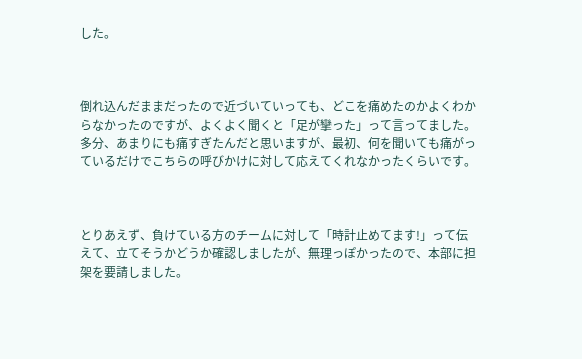した。



倒れ込んだままだったので近づいていっても、どこを痛めたのかよくわからなかったのですが、よくよく聞くと「足が攣った」って言ってました。多分、あまりにも痛すぎたんだと思いますが、最初、何を聞いても痛がっているだけでこちらの呼びかけに対して応えてくれなかったくらいです。



とりあえず、負けている方のチームに対して「時計止めてます!」って伝えて、立てそうかどうか確認しましたが、無理っぽかったので、本部に担架を要請しました。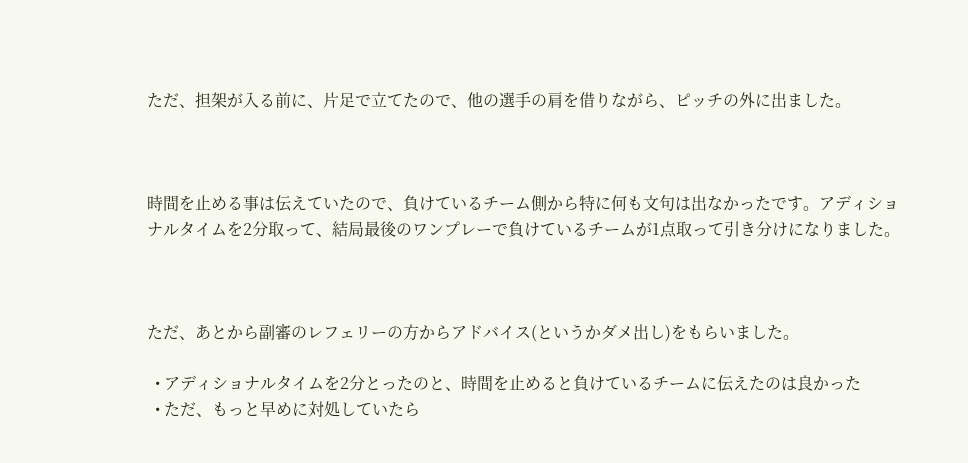ただ、担架が入る前に、片足で立てたので、他の選手の肩を借りながら、ピッチの外に出ました。



時間を止める事は伝えていたので、負けているチーム側から特に何も文句は出なかったです。アディショナルタイムを2分取って、結局最後のワンプレーで負けているチームが1点取って引き分けになりました。



ただ、あとから副審のレフェリーの方からアドバイス(というかダメ出し)をもらいました。

  • アディショナルタイムを2分とったのと、時間を止めると負けているチームに伝えたのは良かった
  • ただ、もっと早めに対処していたら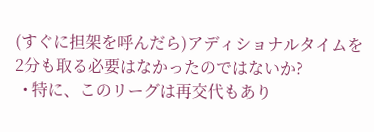(すぐに担架を呼んだら)アディショナルタイムを2分も取る必要はなかったのではないか?
  • 特に、このリーグは再交代もあり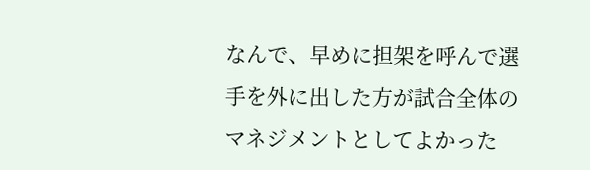なんで、早めに担架を呼んで選手を外に出した方が試合全体のマネジメントとしてよかった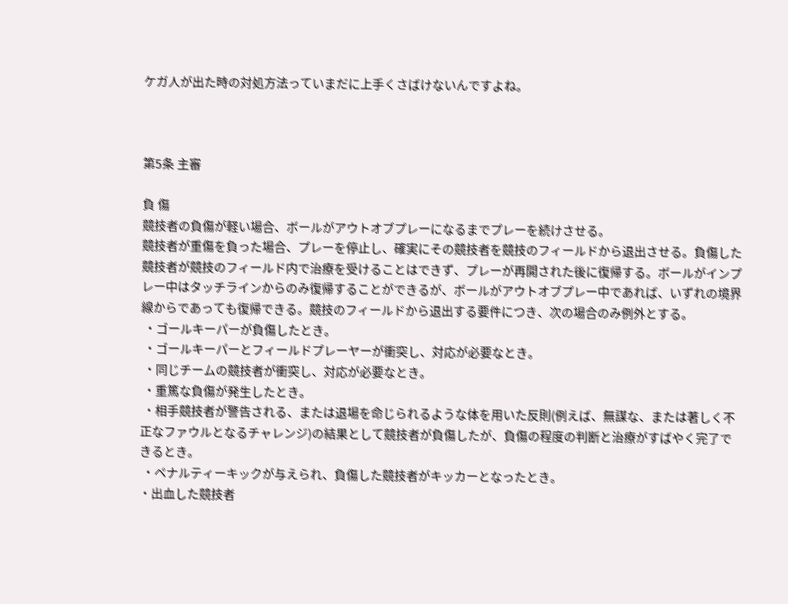ケガ人が出た時の対処方法っていまだに上手くさばけないんですよね。



第5条 主審

負 傷
競技者の負傷が軽い場合、ボールがアウトオブプレーになるまでプレーを続けさせる。
競技者が重傷を負った場合、プレーを停止し、確実にその競技者を競技のフィールドから退出させる。負傷した競技者が競技のフィールド内で治療を受けることはできず、プレーが再開された後に復帰する。ボールがインプレー中はタッチラインからのみ復帰することができるが、ボールがアウトオブプレー中であれば、いずれの境界線からであっても復帰できる。競技のフィールドから退出する要件につき、次の場合のみ例外とする。
 ・ゴールキーパーが負傷したとき。
 ・ゴールキーパーとフィールドプレーヤーが衝突し、対応が必要なとき。
 ・同じチームの競技者が衝突し、対応が必要なとき。
 ・重篤な負傷が発生したとき。
 ・相手競技者が警告される、または退場を命じられるような体を用いた反則(例えば、無謀な、または著しく不正なファウルとなるチャレンジ)の結果として競技者が負傷したが、負傷の程度の判断と治療がすばやく完了できるとき。
 ・ペナルティーキックが与えられ、負傷した競技者がキッカーとなったとき。
・出血した競技者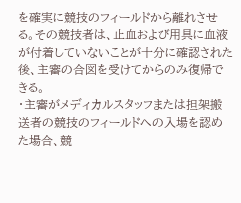を確実に競技のフィールドから離れさせる。その競技者は、止血および用具に血液が付着していないことが十分に確認された後、主審の合図を受けてからのみ復帰できる。
・主審がメディカルスタッフまたは担架搬送者の競技のフィールドへの入場を認めた場合、競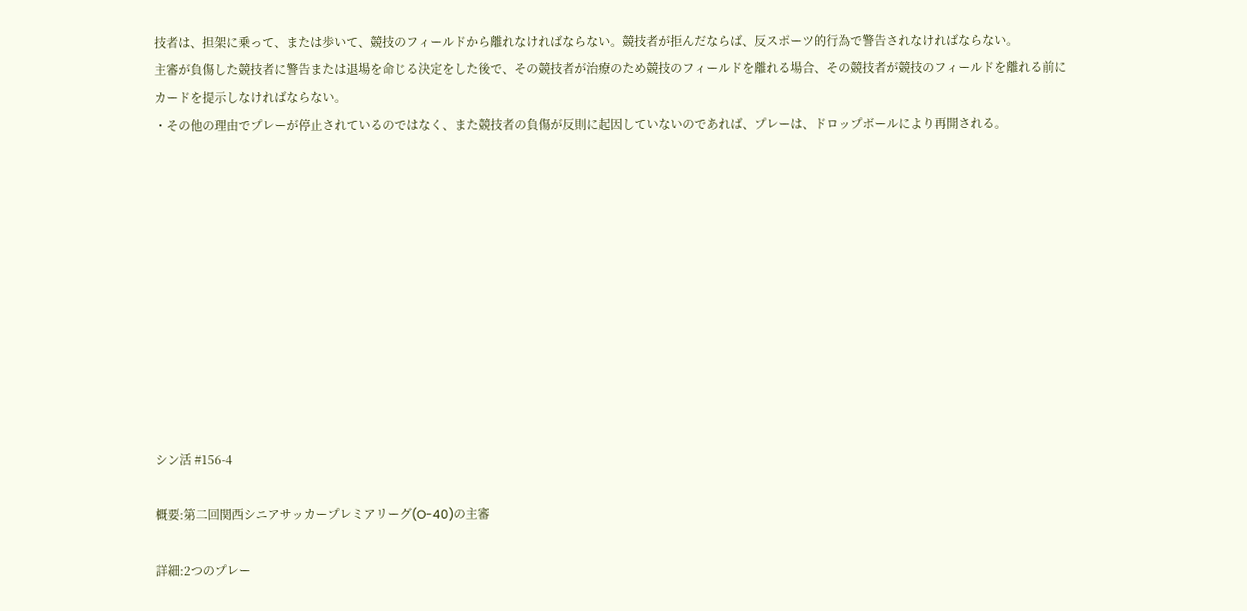技者は、担架に乗って、または歩いて、競技のフィールドから離れなければならない。競技者が拒んだならば、反スポーツ的行為で警告されなければならない。
主審が負傷した競技者に警告または退場を命じる決定をした後で、その競技者が治療のため競技のフィールドを離れる場合、その競技者が競技のフィールドを離れる前にカードを提示しなければならない。
・その他の理由でプレーが停止されているのではなく、また競技者の負傷が反則に起因していないのであれば、プレーは、ドロップボールにより再開される。











シン活 #156-4

概要:第二回関西シニアサッカープレミアリーグ(O-40)の主審

詳細:2つのプレー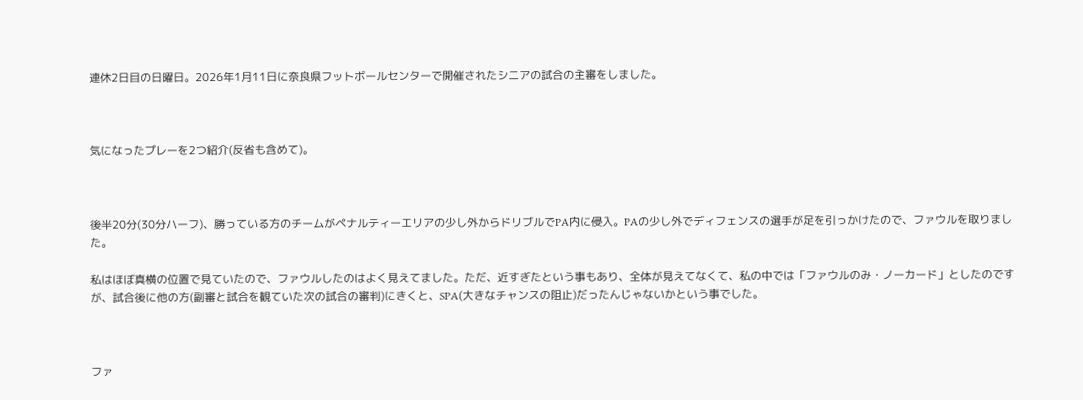連休2日目の日曜日。2026年1月11日に奈良県フットボールセンターで開催されたシニアの試合の主審をしました。



気になったプレーを2つ紹介(反省も含めて)。



後半20分(30分ハーフ)、勝っている方のチームがペナルティーエリアの少し外からドリブルでPA内に侵入。PAの少し外でディフェンスの選手が足を引っかけたので、ファウルを取りました。

私はほぼ真横の位置で見ていたので、ファウルしたのはよく見えてました。ただ、近すぎたという事もあり、全体が見えてなくて、私の中では「ファウルのみ・ノーカード」としたのですが、試合後に他の方(副審と試合を観ていた次の試合の審判)にきくと、SPA(大きなチャンスの阻止)だったんじゃないかという事でした。



ファ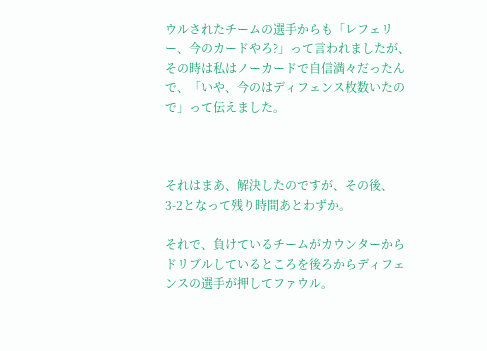ウルされたチームの選手からも「レフェリー、今のカードやろ?」って言われましたが、その時は私はノーカードで自信満々だったんで、「いや、今のはディフェンス枚数いたので」って伝えました。



それはまあ、解決したのですが、その後、3-2となって残り時間あとわずか。

それで、負けているチームがカウンターからドリブルしているところを後ろからディフェンスの選手が押してファウル。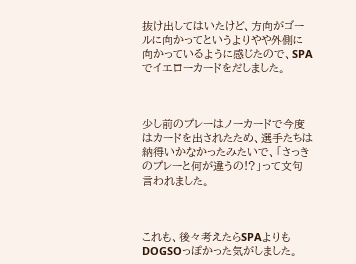抜け出してはいたけど、方向がゴールに向かってというよりやや外側に向かっているように感じたので、SPAでイエローカードをだしました。



少し前のプレーはノーカードで今度はカードを出されたため、選手たちは納得いかなかったみたいで、「さっきのプレーと何が違うの!?」って文句言われました。



これも、後々考えたらSPAよりもDOGSOっぽかった気がしました。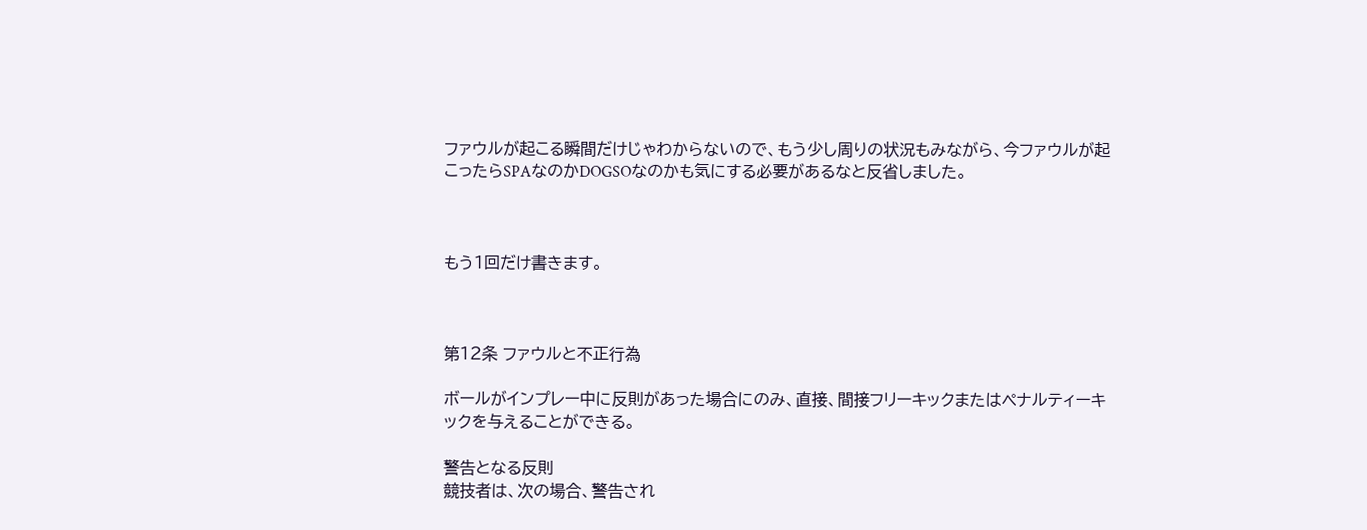ファウルが起こる瞬間だけじゃわからないので、もう少し周りの状況もみながら、今ファウルが起こったらSPAなのかDOGSOなのかも気にする必要があるなと反省しました。



もう1回だけ書きます。



第12条 ファウルと不正行為

ボールがインプレー中に反則があった場合にのみ、直接、間接フリーキックまたはペナルティーキックを与えることができる。

警告となる反則
競技者は、次の場合、警告され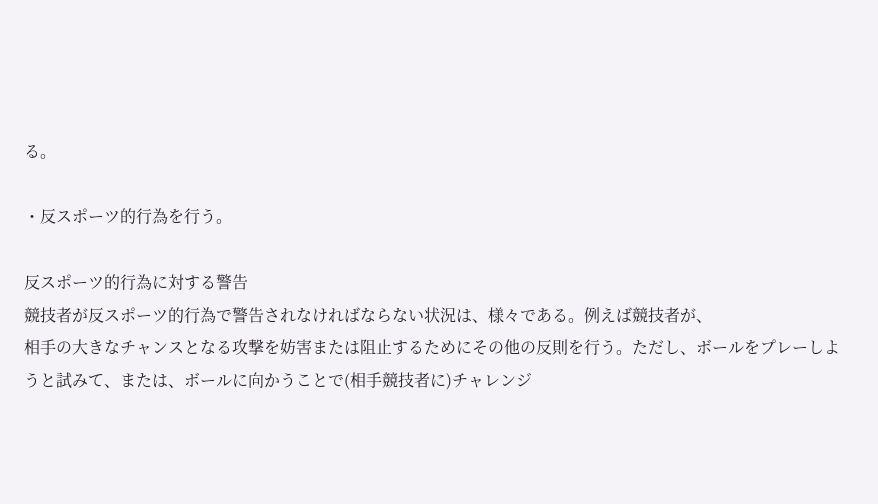る。

・反スポーツ的行為を行う。

反スポーツ的行為に対する警告
競技者が反スポーツ的行為で警告されなければならない状況は、様々である。例えば競技者が、
相手の大きなチャンスとなる攻撃を妨害または阻止するためにその他の反則を行う。ただし、ボールをプレーしようと試みて、または、ボールに向かうことで(相手競技者に)チャレンジ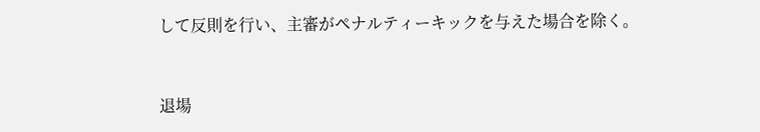して反則を行い、主審がペナルティーキックを与えた場合を除く。



退場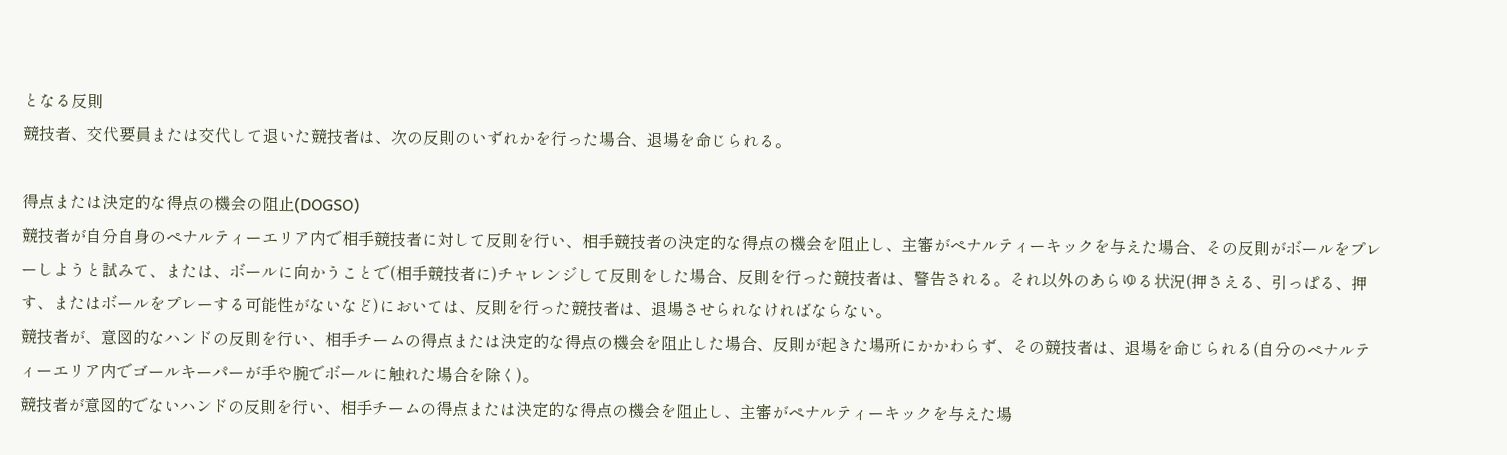となる反則
競技者、交代要員または交代して退いた競技者は、次の反則のいずれかを行った場合、退場を命じられる。

得点または決定的な得点の機会の阻止(DOGSO)
競技者が自分自身のペナルティーエリア内で相手競技者に対して反則を行い、相手競技者の決定的な得点の機会を阻止し、主審がペナルティーキックを与えた場合、その反則がボールをプレーしようと試みて、または、ボールに向かうことで(相手競技者に)チャレンジして反則をした場合、反則を行った競技者は、警告される。それ以外のあらゆる状況(押さえる、引っぱる、押す、またはボールをプレーする可能性がないなど)においては、反則を行った競技者は、退場させられなければならない。
競技者が、意図的なハンドの反則を行い、相手チームの得点または決定的な得点の機会を阻止した場合、反則が起きた場所にかかわらず、その競技者は、退場を命じられる(自分のペナルティーエリア内でゴールキーパーが手や腕でボールに触れた場合を除く)。
競技者が意図的でないハンドの反則を行い、相手チームの得点または決定的な得点の機会を阻止し、主審がペナルティーキックを与えた場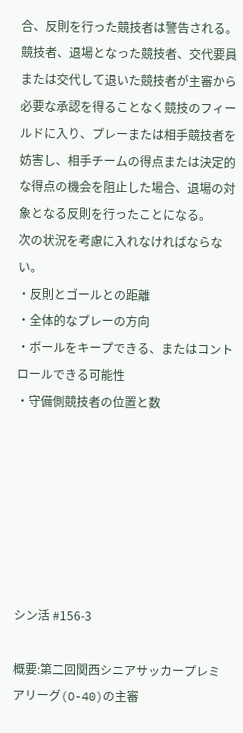合、反則を行った競技者は警告される。
競技者、退場となった競技者、交代要員または交代して退いた競技者が主審から必要な承認を得ることなく競技のフィールドに入り、プレーまたは相手競技者を妨害し、相手チームの得点または決定的な得点の機会を阻止した場合、退場の対象となる反則を行ったことになる。
次の状況を考慮に入れなければならない。
・反則とゴールとの距離
・全体的なプレーの方向
・ボールをキープできる、またはコントロールできる可能性
・守備側競技者の位置と数







シン活 #156-3

概要:第二回関西シニアサッカープレミアリーグ(O-40)の主審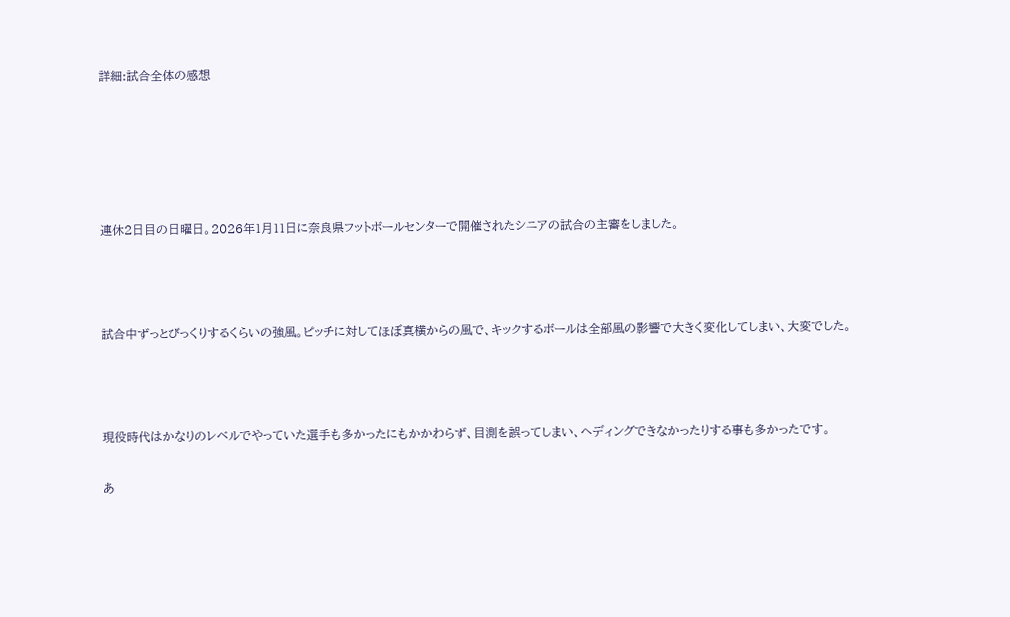詳細:試合全体の感想





連休2日目の日曜日。2026年1月11日に奈良県フットボールセンターで開催されたシニアの試合の主審をしました。



試合中ずっとびっくりするくらいの強風。ピッチに対してほぼ真横からの風で、キックするボールは全部風の影響で大きく変化してしまい、大変でした。



現役時代はかなりのレベルでやっていた選手も多かったにもかかわらず、目測を誤ってしまい、ヘディングできなかったりする事も多かったです。

あ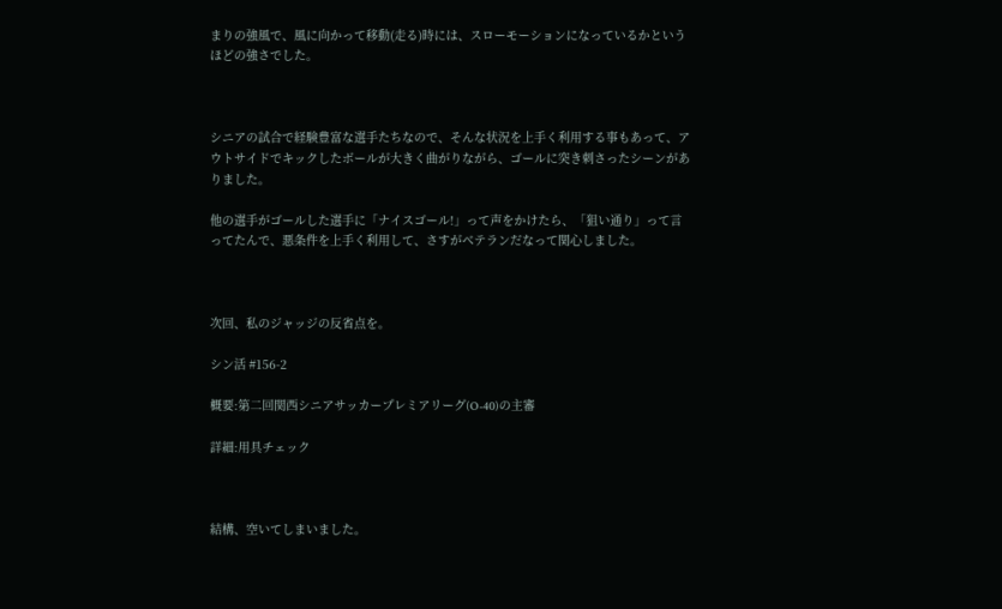まりの強風で、風に向かって移動(走る)時には、スローモーションになっているかというほどの強さでした。



シニアの試合で経験豊富な選手たちなので、そんな状況を上手く利用する事もあって、アウトサイドでキックしたボールが大きく曲がりながら、ゴールに突き刺さったシーンがありました。

他の選手がゴールした選手に「ナイスゴール!」って声をかけたら、「狙い通り」って言ってたんで、悪条件を上手く利用して、さすがベテランだなって関心しました。



次回、私のジャッジの反省点を。

シン活 #156-2

概要:第二回関西シニアサッカープレミアリーグ(O-40)の主審

詳細:用具チェック



結構、空いてしまいました。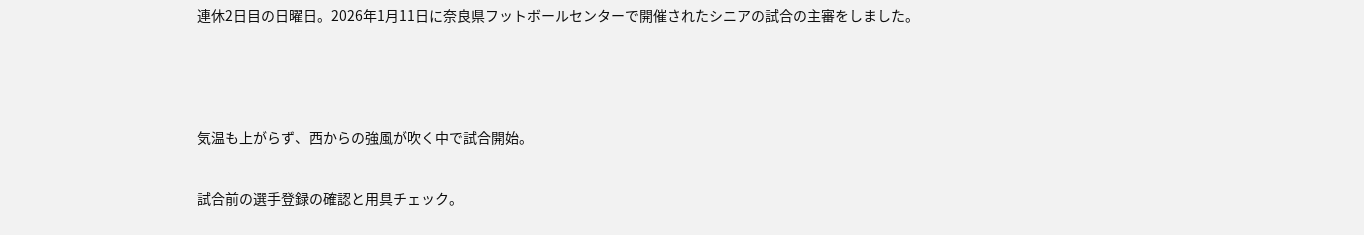連休2日目の日曜日。2026年1月11日に奈良県フットボールセンターで開催されたシニアの試合の主審をしました。



気温も上がらず、西からの強風が吹く中で試合開始。

試合前の選手登録の確認と用具チェック。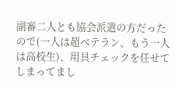副審二人とも協会派遣の方だったので(一人は超ベテラン、もう一人は高校生)、用具チェックを任せてしまってまし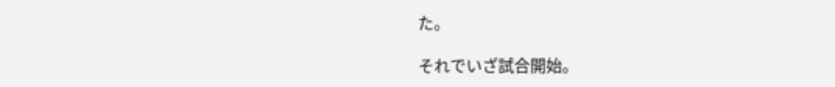た。

それでいざ試合開始。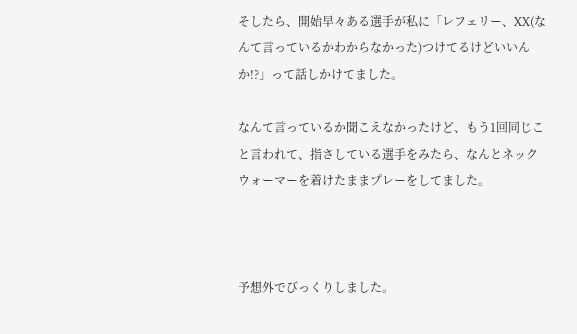そしたら、開始早々ある選手が私に「レフェリー、XX(なんて言っているかわからなかった)つけてるけどいいんか!?」って話しかけてました。

なんて言っているか聞こえなかったけど、もう1回同じこと言われて、指さしている選手をみたら、なんとネックウォーマーを着けたままプレーをしてました。



予想外でびっくりしました。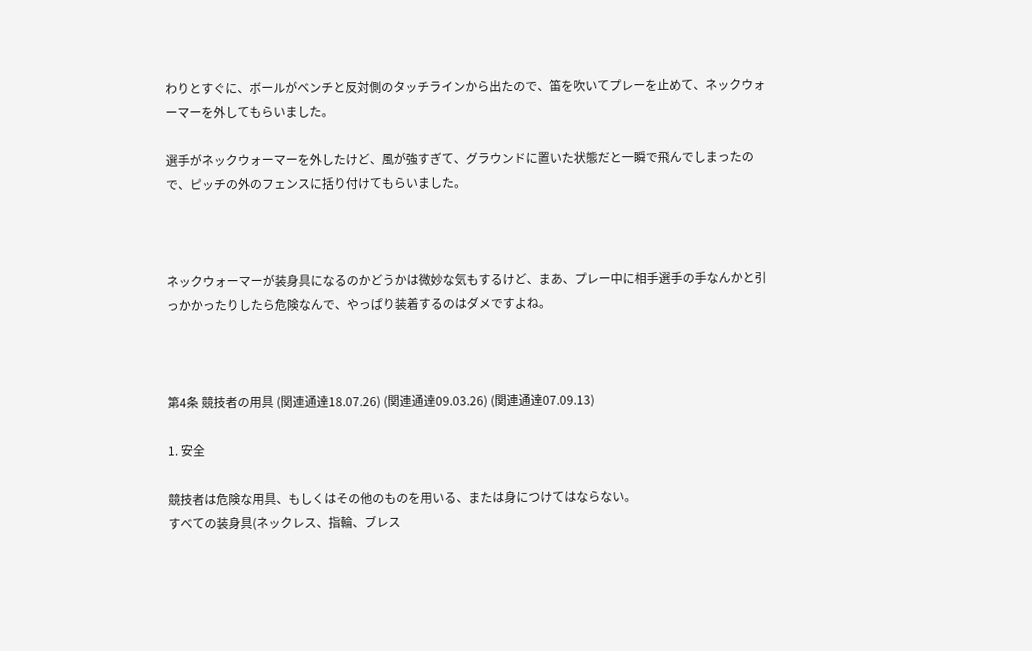わりとすぐに、ボールがベンチと反対側のタッチラインから出たので、笛を吹いてプレーを止めて、ネックウォーマーを外してもらいました。

選手がネックウォーマーを外したけど、風が強すぎて、グラウンドに置いた状態だと一瞬で飛んでしまったので、ピッチの外のフェンスに括り付けてもらいました。



ネックウォーマーが装身具になるのかどうかは微妙な気もするけど、まあ、プレー中に相手選手の手なんかと引っかかったりしたら危険なんで、やっぱり装着するのはダメですよね。



第4条 競技者の用具 (関連通達18.07.26) (関連通達09.03.26) (関連通達07.09.13)

1. 安全

競技者は危険な用具、もしくはその他のものを用いる、または身につけてはならない。
すべての装身具(ネックレス、指輪、ブレス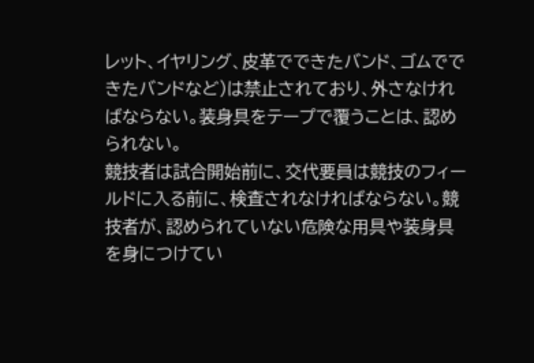レット、イヤリング、皮革でできたバンド、ゴムでできたバンドなど)は禁止されており、外さなければならない。装身具をテープで覆うことは、認められない。
競技者は試合開始前に、交代要員は競技のフィールドに入る前に、検査されなければならない。競技者が、認められていない危険な用具や装身具を身につけてい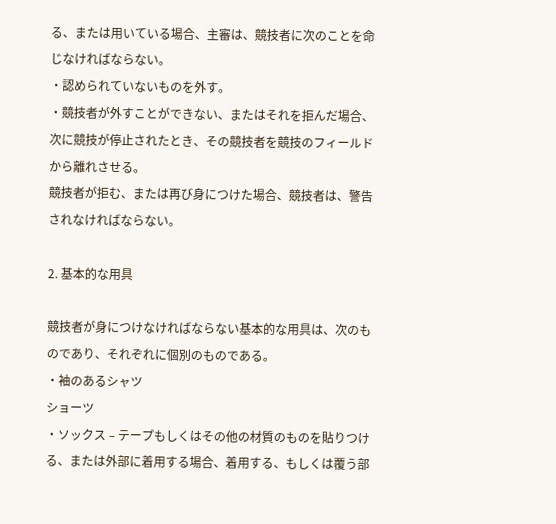る、または用いている場合、主審は、競技者に次のことを命じなければならない。
・認められていないものを外す。
・競技者が外すことができない、またはそれを拒んだ場合、次に競技が停止されたとき、その競技者を競技のフィールドから離れさせる。
競技者が拒む、または再び身につけた場合、競技者は、警告されなければならない。

2. 基本的な用具

競技者が身につけなければならない基本的な用具は、次のものであり、それぞれに個別のものである。
・袖のあるシャツ
ショーツ
・ソックス – テープもしくはその他の材質のものを貼りつける、または外部に着用する場合、着用する、もしくは覆う部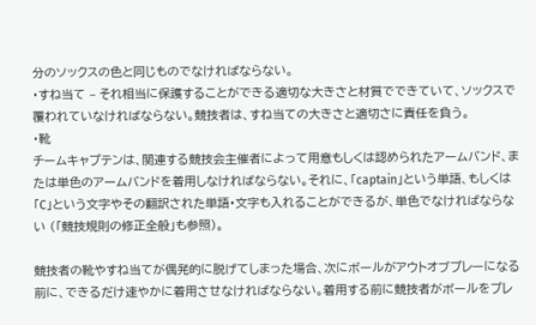分のソックスの色と同じものでなければならない。
・すね当て – それ相当に保護することができる適切な大きさと材質でできていて、ソックスで覆われていなければならない。競技者は、すね当ての大きさと適切さに責任を負う。
・靴
チームキャプテンは、関連する競技会主催者によって用意もしくは認められたアームバンド、または単色のアームバンドを着用しなければならない。それに、「captain」という単語、もしくは「C」という文字やその翻訳された単語・文字も入れることができるが、単色でなければならない (「競技規則の修正全般」も参照)。

競技者の靴やすね当てが偶発的に脱げてしまった場合、次にボールがアウトオブプレーになる前に、できるだけ速やかに着用させなければならない。着用する前に競技者がボールをプレ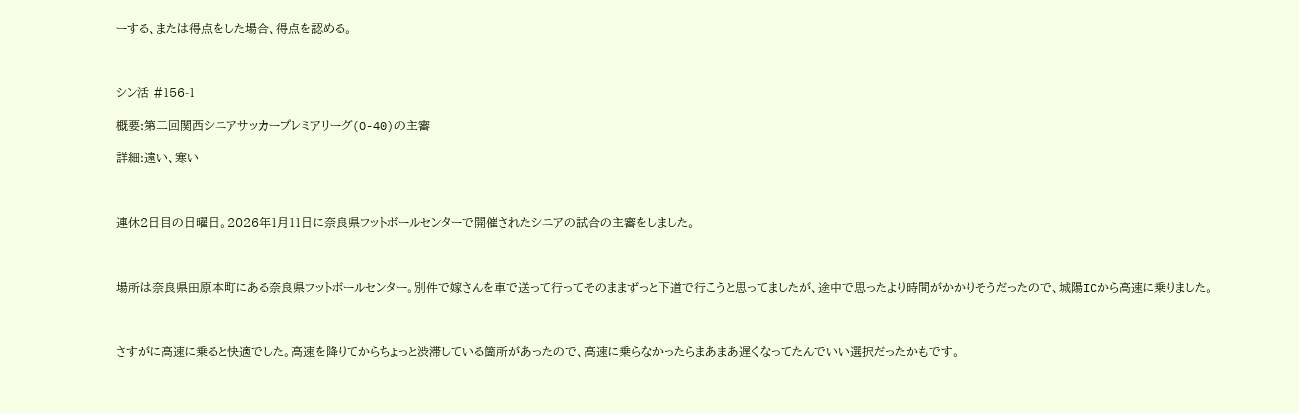ーする、または得点をした場合、得点を認める。



シン活 #156-1

概要:第二回関西シニアサッカープレミアリーグ(O-40)の主審

詳細:遠い、寒い



連休2日目の日曜日。2026年1月11日に奈良県フットボールセンターで開催されたシニアの試合の主審をしました。



場所は奈良県田原本町にある奈良県フットボールセンター。別件で嫁さんを車で送って行ってそのままずっと下道で行こうと思ってましたが、途中で思ったより時間がかかりそうだったので、城陽ICから高速に乗りました。



さすがに高速に乗ると快適でした。高速を降りてからちょっと渋滞している箇所があったので、高速に乗らなかったらまあまあ遅くなってたんでいい選択だったかもです。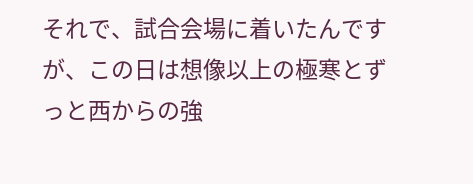それで、試合会場に着いたんですが、この日は想像以上の極寒とずっと西からの強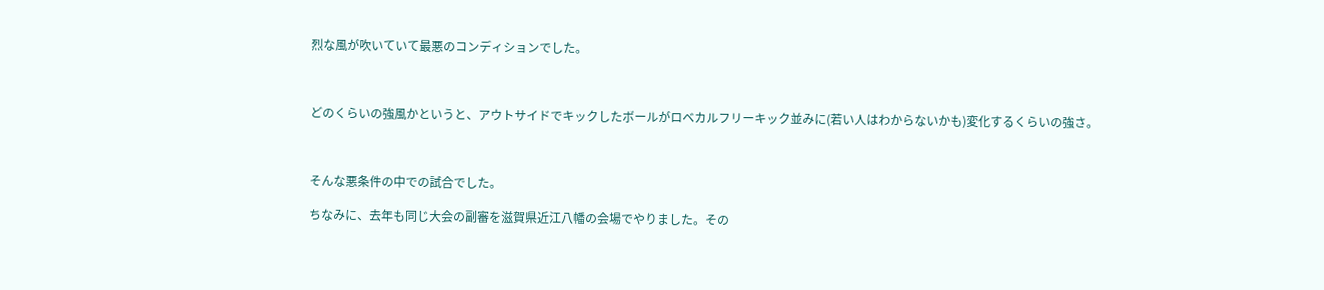烈な風が吹いていて最悪のコンディションでした。



どのくらいの強風かというと、アウトサイドでキックしたボールがロベカルフリーキック並みに(若い人はわからないかも)変化するくらいの強さ。



そんな悪条件の中での試合でした。

ちなみに、去年も同じ大会の副審を滋賀県近江八幡の会場でやりました。その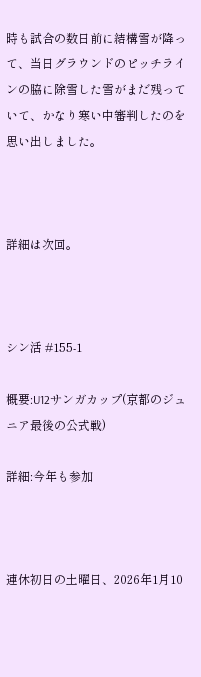時も試合の数日前に結構雪が降って、当日グラウンドのピッチラインの脇に除雪した雪がまだ残っていて、かなり寒い中審判したのを思い出しました。



詳細は次回。



シン活 #155-1

概要:U12サンガカップ(京都のジュニア最後の公式戦)

詳細:今年も参加



連休初日の土曜日、2026年1月10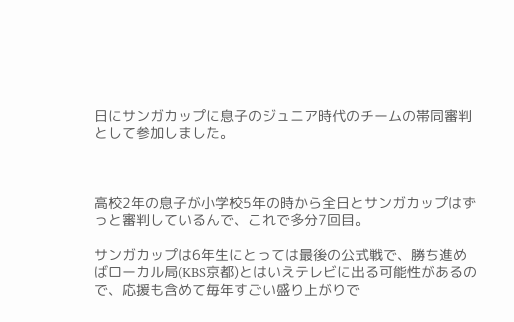日にサンガカップに息子のジュニア時代のチームの帯同審判として参加しました。



高校2年の息子が小学校5年の時から全日とサンガカップはずっと審判しているんで、これで多分7回目。

サンガカップは6年生にとっては最後の公式戦で、勝ち進めばローカル局(KBS京都)とはいえテレビに出る可能性があるので、応援も含めて毎年すごい盛り上がりで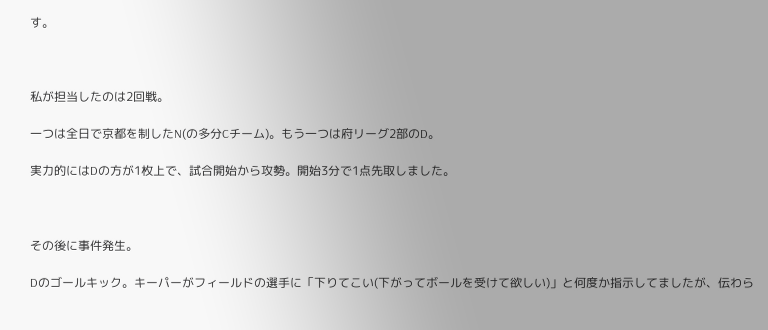す。



私が担当したのは2回戦。

一つは全日で京都を制したN(の多分Cチーム)。もう一つは府リーグ2部のD。

実力的にはDの方が1枚上で、試合開始から攻勢。開始3分で1点先取しました。



その後に事件発生。

Dのゴールキック。キーパーがフィールドの選手に「下りてこい(下がってボールを受けて欲しい)」と何度か指示してましたが、伝わら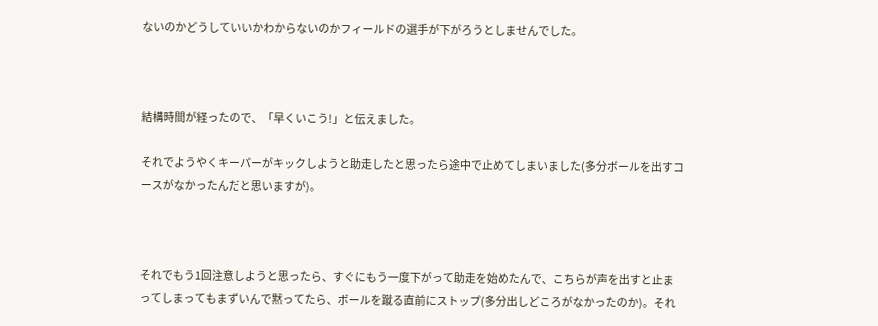ないのかどうしていいかわからないのかフィールドの選手が下がろうとしませんでした。



結構時間が経ったので、「早くいこう!」と伝えました。

それでようやくキーパーがキックしようと助走したと思ったら途中で止めてしまいました(多分ボールを出すコースがなかったんだと思いますが)。



それでもう1回注意しようと思ったら、すぐにもう一度下がって助走を始めたんで、こちらが声を出すと止まってしまってもまずいんで黙ってたら、ボールを蹴る直前にストップ(多分出しどころがなかったのか)。それ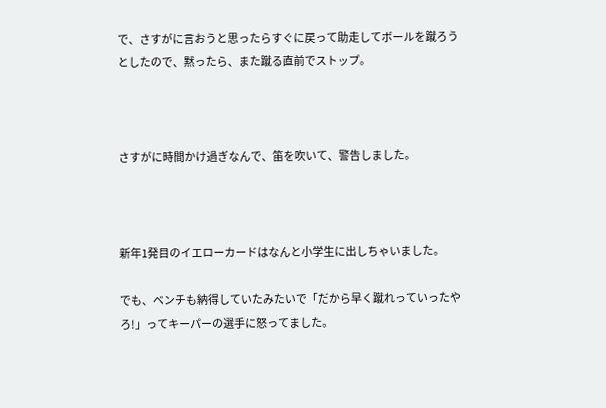で、さすがに言おうと思ったらすぐに戻って助走してボールを蹴ろうとしたので、黙ったら、また蹴る直前でストップ。



さすがに時間かけ過ぎなんで、笛を吹いて、警告しました。



新年1発目のイエローカードはなんと小学生に出しちゃいました。

でも、ベンチも納得していたみたいで「だから早く蹴れっていったやろ!」ってキーパーの選手に怒ってました。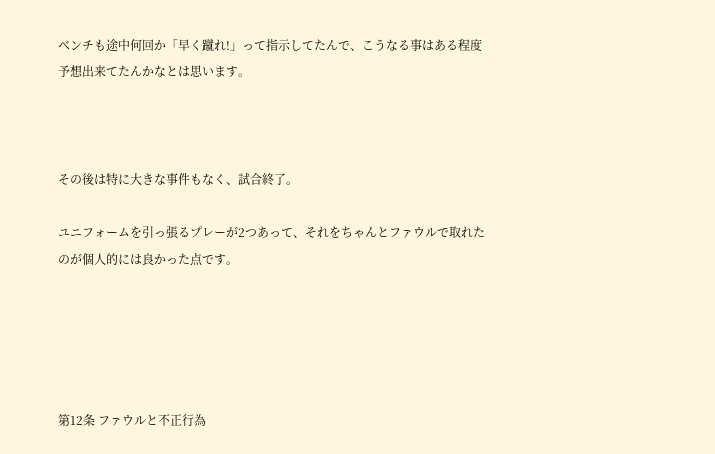ベンチも途中何回か「早く蹴れ!」って指示してたんで、こうなる事はある程度予想出来てたんかなとは思います。



その後は特に大きな事件もなく、試合終了。

ユニフォームを引っ張るプレーが2つあって、それをちゃんとファウルで取れたのが個人的には良かった点です。





第12条 ファウルと不正行為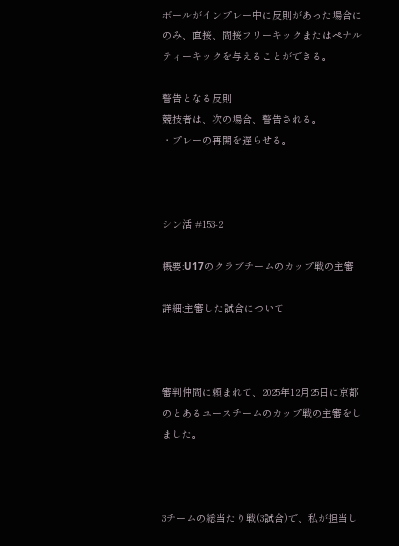ボールがインプレー中に反則があった場合にのみ、直接、間接フリーキックまたはペナルティーキックを与えることができる。

警告となる反則
競技者は、次の場合、警告される。
・プレーの再開を遅らせる。



シン活 #153-2

概要:U17のクラブチームのカップ戦の主審

詳細:主審した試合について



審判仲間に頼まれて、2025年12月25日に京都のとあるユースチームのカップ戦の主審をしました。



3チームの総当たり戦(3試合)で、私が担当し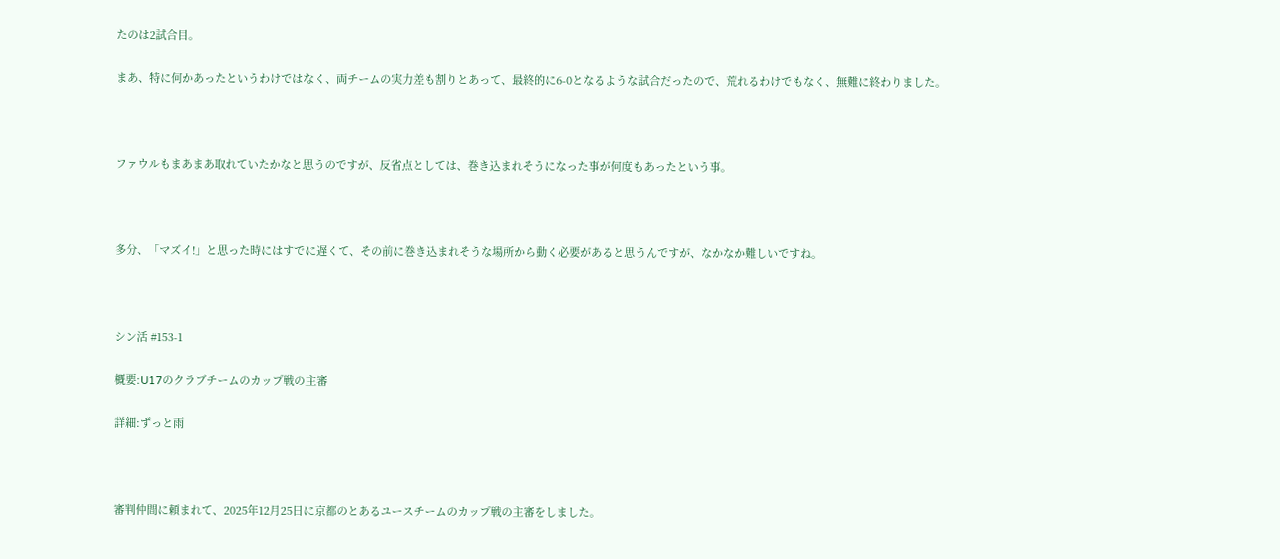たのは2試合目。

まあ、特に何かあったというわけではなく、両チームの実力差も割りとあって、最終的に6-0となるような試合だったので、荒れるわけでもなく、無難に終わりました。



ファウルもまあまあ取れていたかなと思うのですが、反省点としては、巻き込まれそうになった事が何度もあったという事。



多分、「マズイ!」と思った時にはすでに遅くて、その前に巻き込まれそうな場所から動く必要があると思うんですが、なかなか難しいですね。



シン活 #153-1

概要:U17のクラブチームのカップ戦の主審

詳細:ずっと雨



審判仲間に頼まれて、2025年12月25日に京都のとあるユースチームのカップ戦の主審をしました。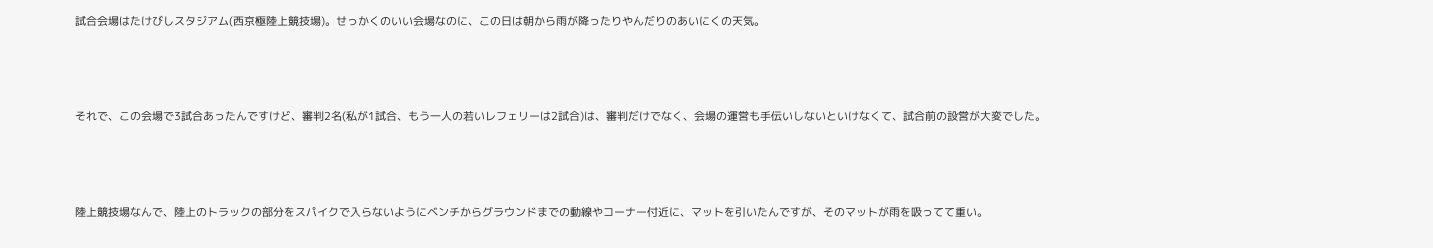試合会場はたけびしスタジアム(西京極陸上競技場)。せっかくのいい会場なのに、この日は朝から雨が降ったりやんだりのあいにくの天気。



それで、この会場で3試合あったんですけど、審判2名(私が1試合、もう一人の若いレフェリーは2試合)は、審判だけでなく、会場の運営も手伝いしないといけなくて、試合前の設営が大変でした。



陸上競技場なんで、陸上のトラックの部分をスパイクで入らないようにベンチからグラウンドまでの動線やコーナー付近に、マットを引いたんですが、そのマットが雨を吸ってて重い。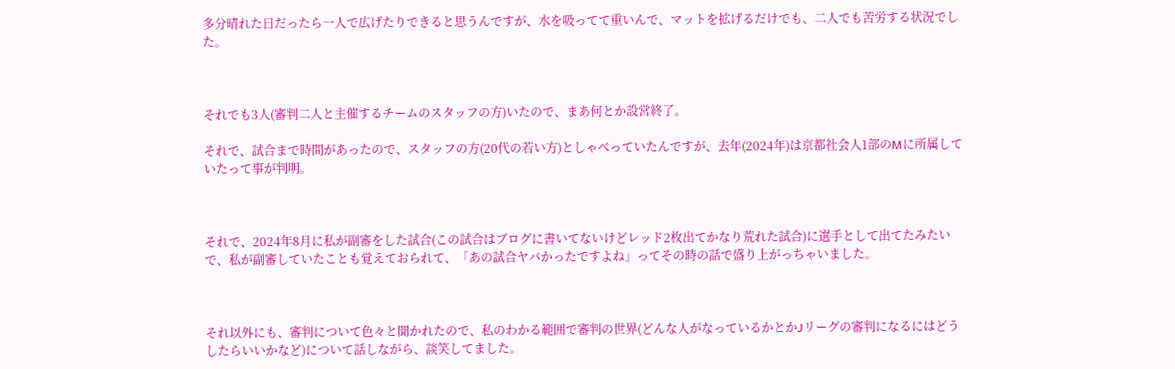多分晴れた日だったら一人で広げたりできると思うんですが、水を吸ってて重いんで、マットを拡げるだけでも、二人でも苦労する状況でした。



それでも3人(審判二人と主催するチームのスタッフの方)いたので、まあ何とか設営終了。

それで、試合まで時間があったので、スタッフの方(20代の若い方)としゃべっていたんですが、去年(2024年)は京都社会人1部のMに所属していたって事が判明。



それで、2024年8月に私が副審をした試合(この試合はブログに書いてないけどレッド2枚出てかなり荒れた試合)に選手として出てたみたいで、私が副審していたことも覚えておられて、「あの試合ヤバかったですよね」ってその時の話で盛り上がっちゃいました。



それ以外にも、審判について色々と聞かれたので、私のわかる範囲で審判の世界(どんな人がなっているかとかJリーグの審判になるにはどうしたらいいかなど)について話しながら、談笑してました。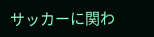サッカーに関わ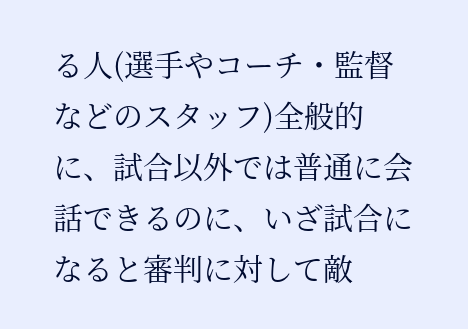る人(選手やコーチ・監督などのスタッフ)全般的に、試合以外では普通に会話できるのに、いざ試合になると審判に対して敵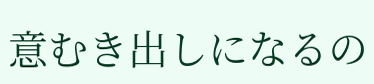意むき出しになるの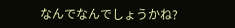なんでなんでしょうかね?